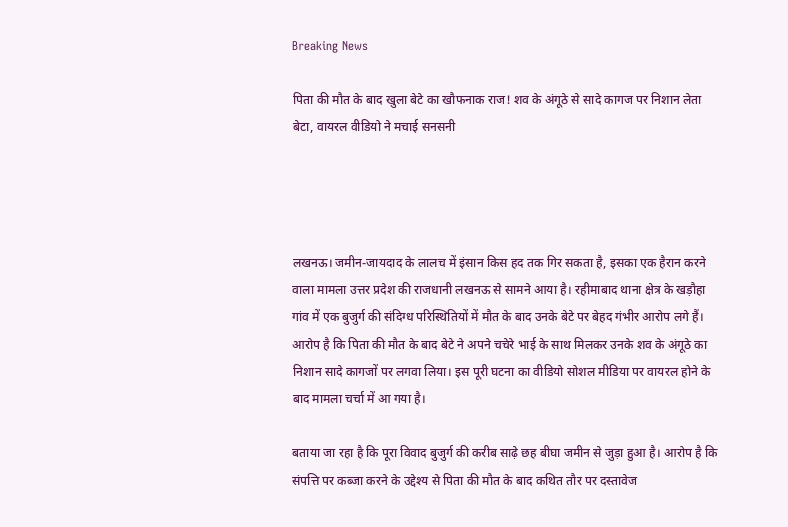Breaking News

पिता की मौत के बाद खुला बेटे का खौफनाक राज! शव के अंगूठे से सादे कागज पर निशान लेता बेटा, वायरल वीडियो ने मचाई सनसनी




लखनऊ। जमीन-जायदाद के लालच में इंसान किस हद तक गिर सकता है, इसका एक हैरान करने वाला मामला उत्तर प्रदेश की राजधानी लखनऊ से सामने आया है। रहीमाबाद थाना क्षेत्र के खड़ौहा गांव में एक बुजुर्ग की संदिग्ध परिस्थितियों में मौत के बाद उनके बेटे पर बेहद गंभीर आरोप लगे हैं। आरोप है कि पिता की मौत के बाद बेटे ने अपने चचेरे भाई के साथ मिलकर उनके शव के अंगूठे का निशान सादे कागजों पर लगवा लिया। इस पूरी घटना का वीडियो सोशल मीडिया पर वायरल होने के बाद मामला चर्चा में आ गया है।

बताया जा रहा है कि पूरा विवाद बुजुर्ग की करीब साढ़े छह बीघा जमीन से जुड़ा हुआ है। आरोप है कि संपत्ति पर कब्जा करने के उद्देश्य से पिता की मौत के बाद कथित तौर पर दस्तावेज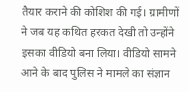तैयार कराने की कोशिश की गई। ग्रामीणों ने जब यह कथित हरकत देखी तो उन्होंने इसका वीडियो बना लिया। वीडियो सामने आने के बाद पुलिस ने मामले का संज्ञान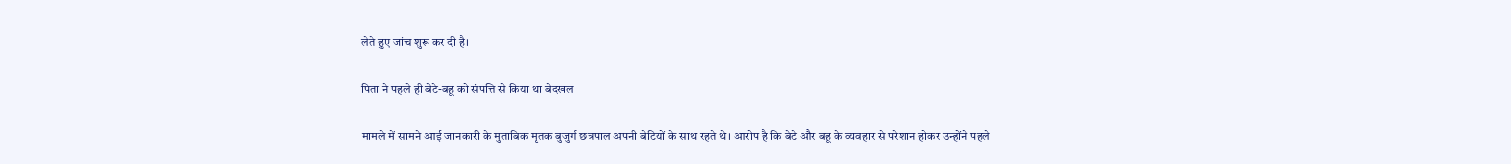लेते हुए जांच शुरू कर दी है।

पिता ने पहले ही बेटे-बहू को संपत्ति से किया था बेदखल

मामले में सामने आई जानकारी के मुताबिक मृतक बुजुर्ग छत्रपाल अपनी बेटियों के साथ रहते थे। आरोप है कि बेटे और बहू के व्यवहार से परेशान होकर उन्होंने पहले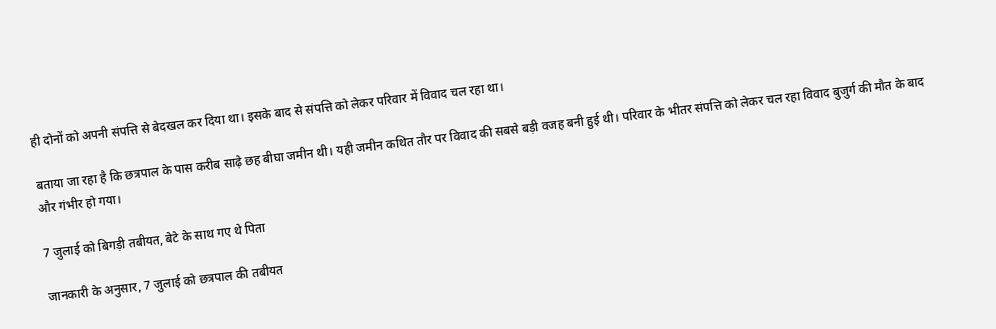ही दोनों को अपनी संपत्ति से बेदखल कर दिया था। इसके बाद से संपत्ति को लेकर परिवार में विवाद चल रहा था।

बताया जा रहा है कि छत्रपाल के पास करीब साढ़े छह बीघा जमीन थी। यही जमीन कथित तौर पर विवाद की सबसे बड़ी वजह बनी हुई थी। परिवार के भीतर संपत्ति को लेकर चल रहा विवाद बुजुर्ग की मौत के बाद और गंभीर हो गया।

7 जुलाई को बिगड़ी तबीयत, बेटे के साथ गए थे पिता

जानकारी के अनुसार, 7 जुलाई को छत्रपाल की तबीयत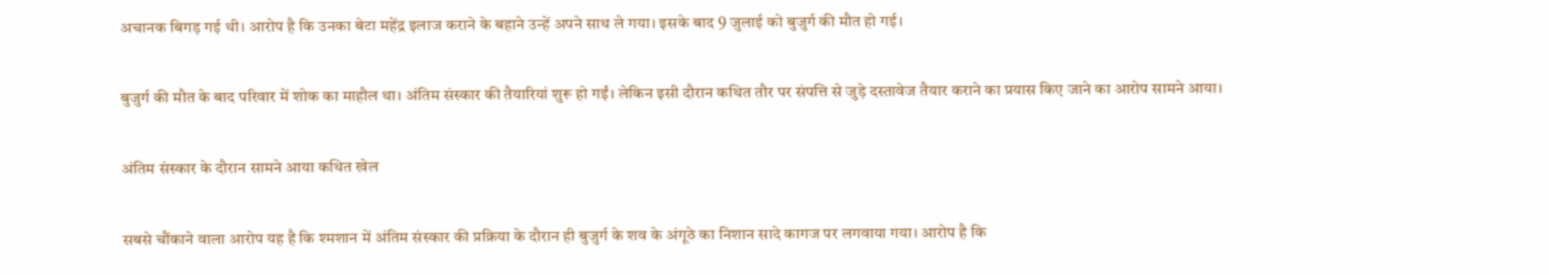अचानक बिगड़ गई थी। आरोप है कि उनका बेटा महेंद्र इलाज कराने के बहाने उन्हें अपने साथ ले गया। इसके बाद 9 जुलाई को बुजुर्ग की मौत हो गई।

बुजुर्ग की मौत के बाद परिवार में शोक का माहौल था। अंतिम संस्कार की तैयारियां शुरू हो गईं। लेकिन इसी दौरान कथित तौर पर संपत्ति से जुड़े दस्तावेज तैयार कराने का प्रयास किए जाने का आरोप सामने आया।

अंतिम संस्कार के दौरान सामने आया कथित खेल

सबसे चौंकाने वाला आरोप यह है कि श्मशान में अंतिम संस्कार की प्रक्रिया के दौरान ही बुजुर्ग के शव के अंगूठे का निशान सादे कागज पर लगवाया गया। आरोप है कि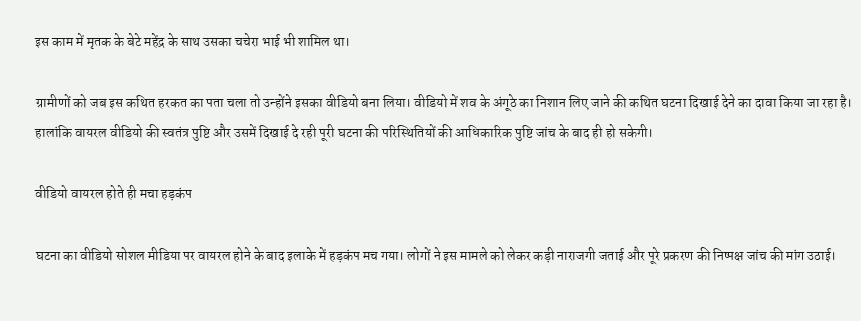इस काम में मृतक के बेटे महेंद्र के साथ उसका चचेरा भाई भी शामिल था।

ग्रामीणों को जब इस कथित हरकत का पता चला तो उन्होंने इसका वीडियो बना लिया। वीडियो में शव के अंगूठे का निशान लिए जाने की कथित घटना दिखाई देने का दावा किया जा रहा है। हालांकि वायरल वीडियो की स्वतंत्र पुष्टि और उसमें दिखाई दे रही पूरी घटना की परिस्थितियों की आधिकारिक पुष्टि जांच के बाद ही हो सकेगी।

वीडियो वायरल होते ही मचा हड़कंप

घटना का वीडियो सोशल मीडिया पर वायरल होने के बाद इलाके में हड़कंप मच गया। लोगों ने इस मामले को लेकर कड़ी नाराजगी जताई और पूरे प्रकरण की निष्पक्ष जांच की मांग उठाई।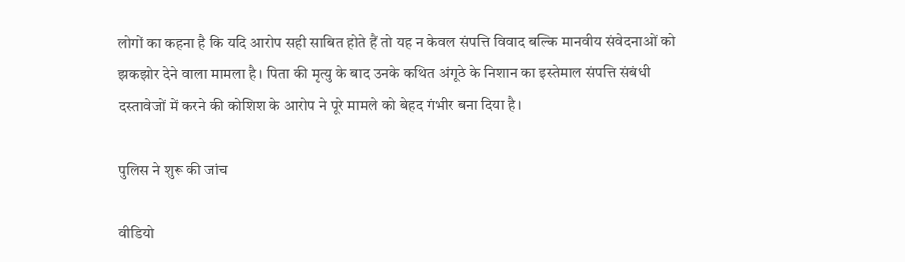लोगों का कहना है कि यदि आरोप सही साबित होते हैं तो यह न केवल संपत्ति विवाद बल्कि मानवीय संवेदनाओं को झकझोर देने वाला मामला है। पिता की मृत्यु के बाद उनके कथित अंगूठे के निशान का इस्तेमाल संपत्ति संबंधी दस्तावेजों में करने की कोशिश के आरोप ने पूरे मामले को बेहद गंभीर बना दिया है।

पुलिस ने शुरू की जांच

वीडियो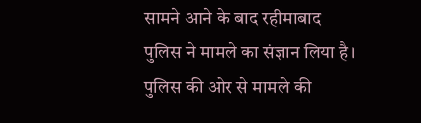सामने आने के बाद रहीमाबाद पुलिस ने मामले का संज्ञान लिया है। पुलिस की ओर से मामले की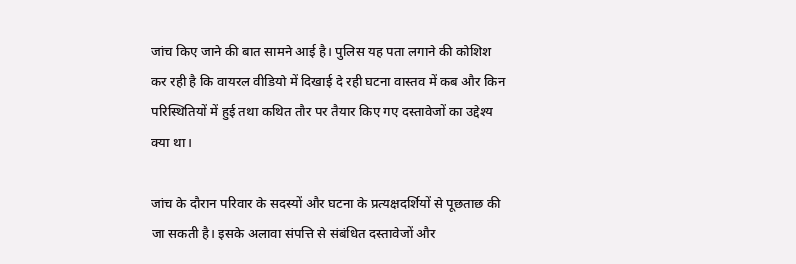जांच किए जाने की बात सामने आई है। पुलिस यह पता लगाने की कोशिश कर रही है कि वायरल वीडियो में दिखाई दे रही घटना वास्तव में कब और किन परिस्थितियों में हुई तथा कथित तौर पर तैयार किए गए दस्तावेजों का उद्देश्य क्या था।

जांच के दौरान परिवार के सदस्यों और घटना के प्रत्यक्षदर्शियों से पूछताछ की जा सकती है। इसके अलावा संपत्ति से संबंधित दस्तावेजों और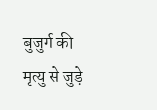बुजुर्ग की मृत्यु से जुड़े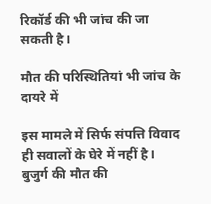रिकॉर्ड की भी जांच की जा सकती है।

मौत की परिस्थितियां भी जांच के दायरे में

इस मामले में सिर्फ संपत्ति विवाद ही सवालों के घेरे में नहीं है। बुजुर्ग की मौत की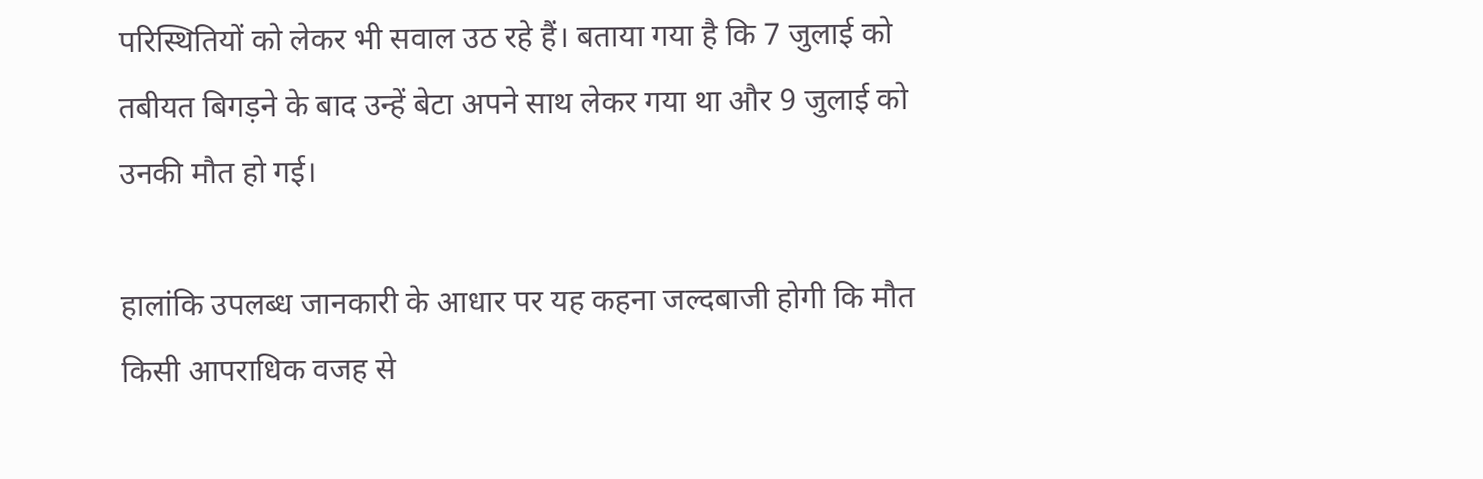परिस्थितियों को लेकर भी सवाल उठ रहे हैं। बताया गया है कि 7 जुलाई को तबीयत बिगड़ने के बाद उन्हें बेटा अपने साथ लेकर गया था और 9 जुलाई को उनकी मौत हो गई।

हालांकि उपलब्ध जानकारी के आधार पर यह कहना जल्दबाजी होगी कि मौत किसी आपराधिक वजह से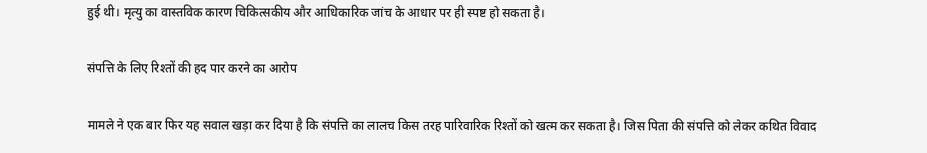हुई थी। मृत्यु का वास्तविक कारण चिकित्सकीय और आधिकारिक जांच के आधार पर ही स्पष्ट हो सकता है।

संपत्ति के लिए रिश्तों की हद पार करने का आरोप

मामले ने एक बार फिर यह सवाल खड़ा कर दिया है कि संपत्ति का लालच किस तरह पारिवारिक रिश्तों को खत्म कर सकता है। जिस पिता की संपत्ति को लेकर कथित विवाद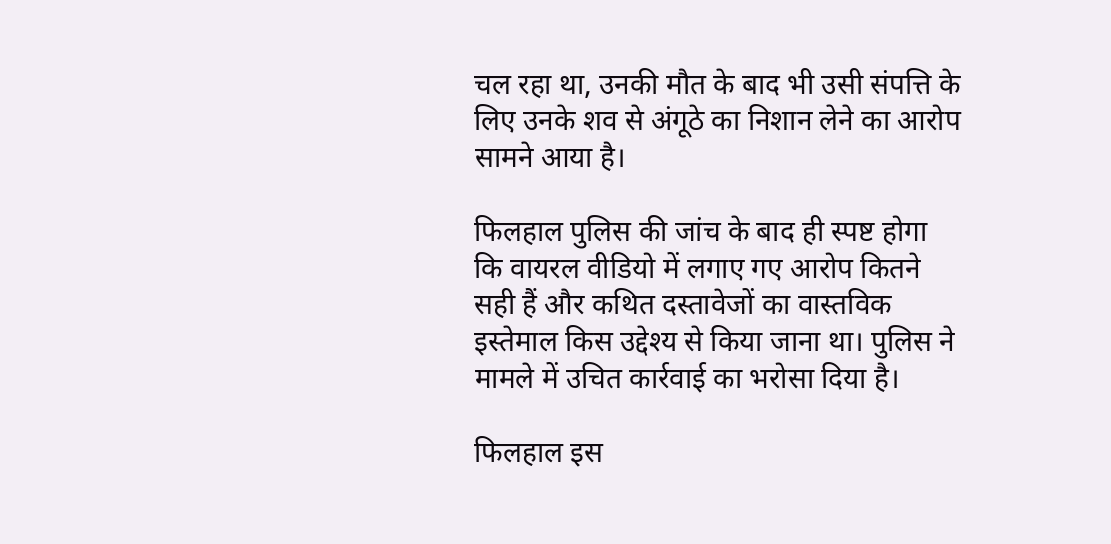चल रहा था, उनकी मौत के बाद भी उसी संपत्ति के लिए उनके शव से अंगूठे का निशान लेने का आरोप सामने आया है।

फिलहाल पुलिस की जांच के बाद ही स्पष्ट होगा कि वायरल वीडियो में लगाए गए आरोप कितने सही हैं और कथित दस्तावेजों का वास्तविक इस्तेमाल किस उद्देश्य से किया जाना था। पुलिस ने मामले में उचित कार्रवाई का भरोसा दिया है।

फिलहाल इस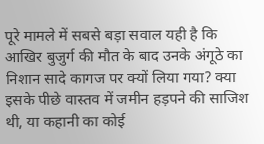पूरे मामले में सबसे बड़ा सवाल यही है कि आखिर बुजुर्ग की मौत के बाद उनके अंगूठे का निशान सादे कागज पर क्यों लिया गया? क्या इसके पीछे वास्तव में जमीन हड़पने की साजिश थी, या कहानी का कोई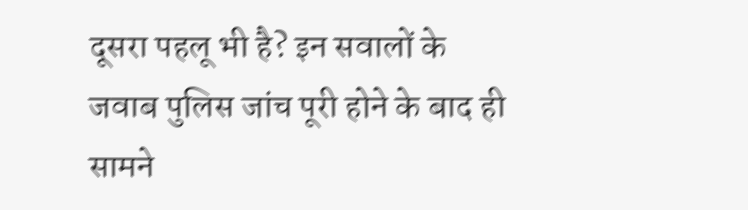दूसरा पहलू भी है? इन सवालों के जवाब पुलिस जांच पूरी होने के बाद ही सामने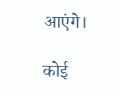आएंगे।

कोई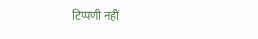टिप्पणी नहीं